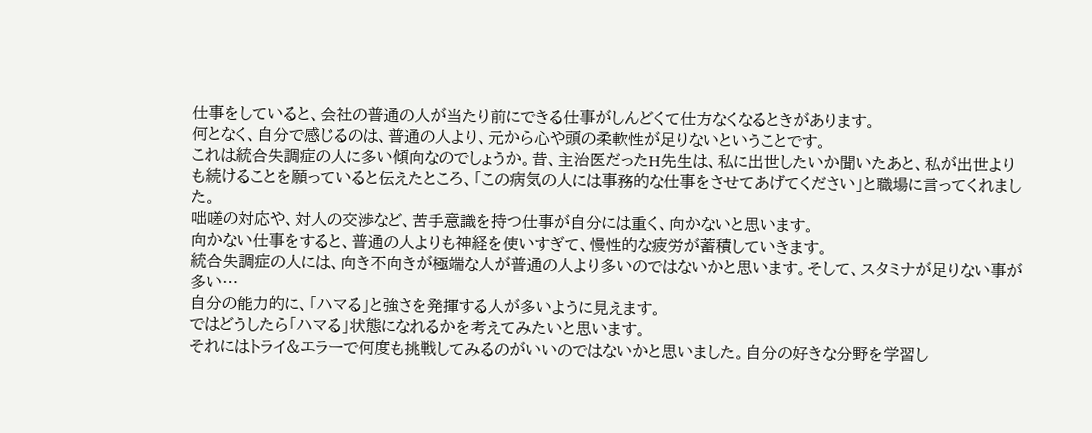仕事をしていると、会社の普通の人が当たり前にできる仕事がしんどくて仕方なくなるときがあります。
何となく、自分で感じるのは、普通の人より、元から心や頭の柔軟性が足りないということです。
これは統合失調症の人に多い傾向なのでしょうか。昔、主治医だったH先生は、私に出世したいか聞いたあと、私が出世よりも続けることを願っていると伝えたところ、「この病気の人には事務的な仕事をさせてあげてください」と職場に言ってくれました。
咄嗟の対応や、対人の交渉など、苦手意識を持つ仕事が自分には重く、向かないと思います。
向かない仕事をすると、普通の人よりも神経を使いすぎて、慢性的な疲労が蓄積していきます。
統合失調症の人には、向き不向きが極端な人が普通の人より多いのではないかと思います。そして、スタミナが足りない事が多い…
自分の能力的に、「ハマる」と強さを発揮する人が多いように見えます。
ではどうしたら「ハマる」状態になれるかを考えてみたいと思います。
それにはトライ&エラーで何度も挑戦してみるのがいいのではないかと思いました。自分の好きな分野を学習し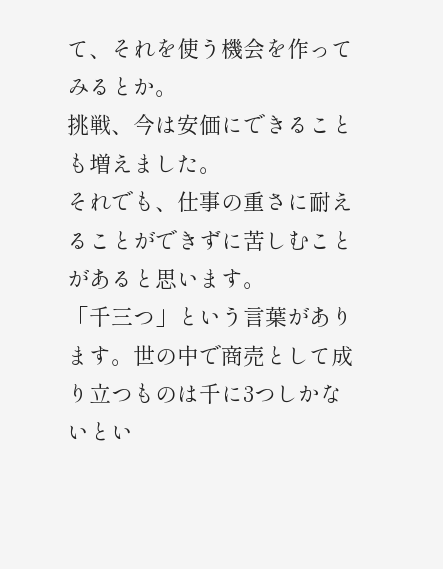て、それを使う機会を作ってみるとか。
挑戦、今は安価にできることも増えました。
それでも、仕事の重さに耐えることができずに苦しむことがあると思います。
「千三つ」という言葉があります。世の中で商売として成り立つものは千に3つしかないとい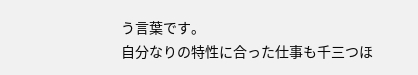う言葉です。
自分なりの特性に合った仕事も千三つほ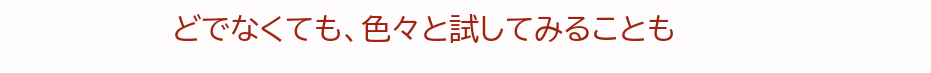どでなくても、色々と試してみることも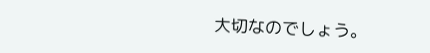大切なのでしょう。